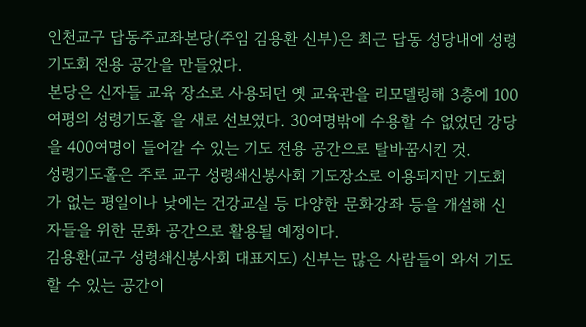인천교구 답동주교좌본당(주임 김용환 신부)은 최근 답동 성당내에 성령기도회 전용 공간을 만들었다.
본당은 신자들 교육 장소로 사용되던 옛 교육관을 리모델링해 3층에 100여평의 성령기도홀 을 새로 선보였다. 30여명밖에 수용할 수 없었던 강당을 400여명이 들어갈 수 있는 기도 전용 공간으로 탈바꿈시킨 것.
성령기도홀은 주로 교구 성령쇄신봉사회 기도장소로 이용되지만 기도회가 없는 평일이나 낮에는 건강교실 등 다양한 문화강좌 등을 개설해 신자들을 위한 문화 공간으로 활용될 예정이다.
김용환(교구 성령쇄신봉사회 대표지도) 신부는 많은 사람들이 와서 기도할 수 있는 공간이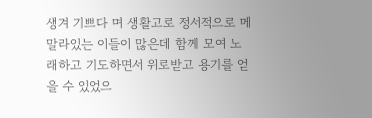생겨 기쁘다 며 생활고로 정서적으로 메말라있는 이들이 많은데 함께 모여 노래하고 기도하면서 위로받고 용기를 얻을 수 있었으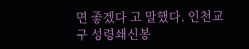면 좋겠다 고 말했다. 인천교구 성령쇄신봉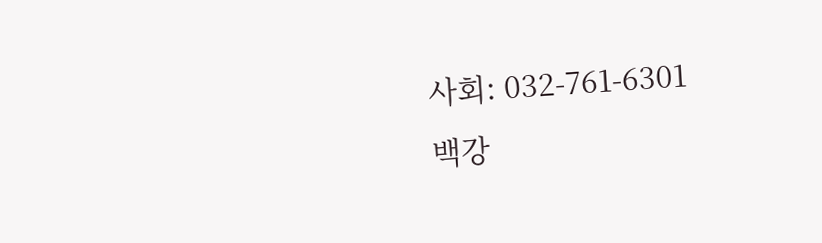사회: 032-761-6301
백강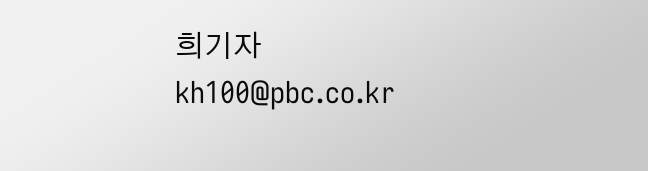희기자 kh100@pbc.co.kr